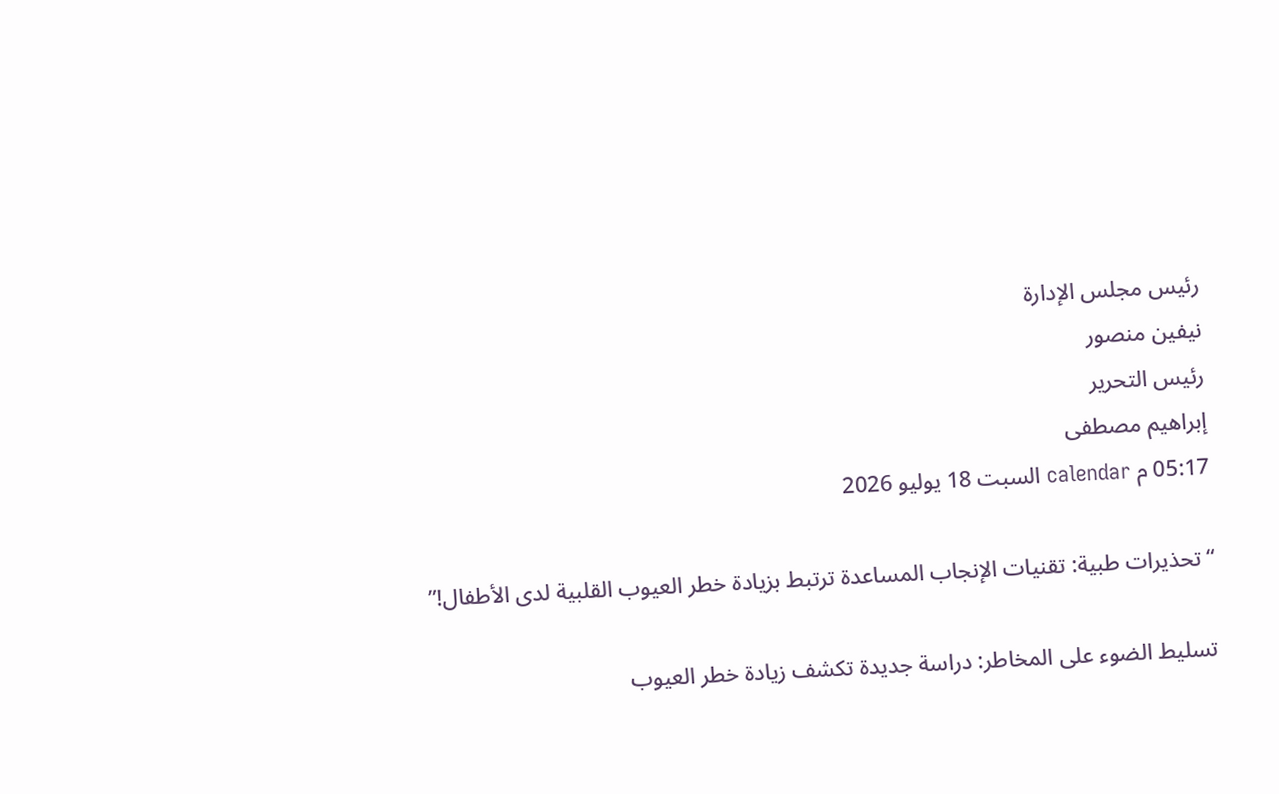رئيس مجلس الإدارة
نيفين منصور
رئيس التحرير
إبراهيم مصطفى
05:17 م calendar السبت 18 يوليو 2026

“تحذيرات طبية: تقنيات الإنجاب المساعدة ترتبط بزيادة خطر العيوب القلبية لدى الأطفال!”

تسليط الضوء على المخاطر: دراسة جديدة تكشف زيادة خطر العيوب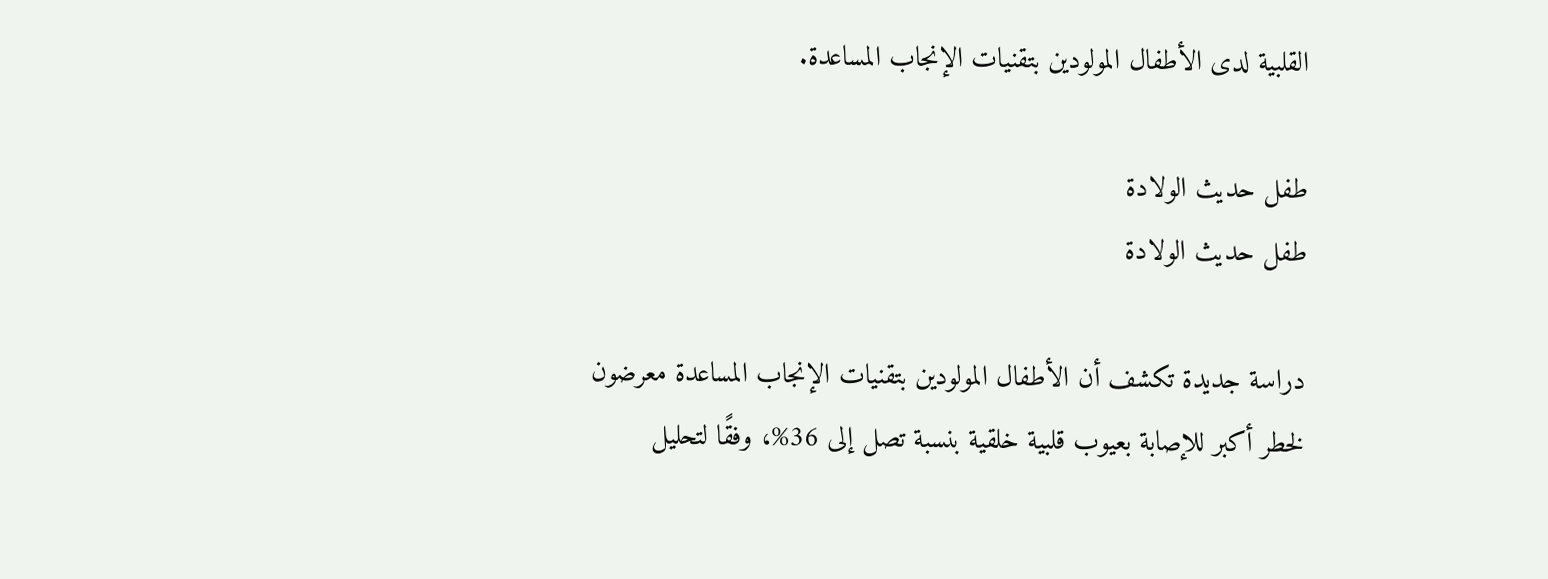القلبية لدى الأطفال المولودين بتقنيات الإنجاب المساعدة.

طفل حديث الولادة
طفل حديث الولادة

دراسة جديدة تكشف أن الأطفال المولودين بتقنيات الإنجاب المساعدة معرضون لخطر أكبر للإصابة بعيوب قلبية خلقية بنسبة تصل إلى 36%، وفقًا لتحليل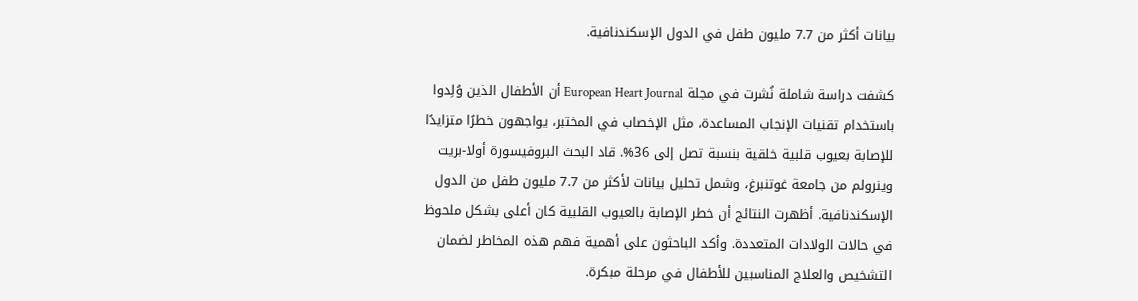بيانات أكثر من 7.7 مليون طفل في الدول الإسكندنافية.

كشفت دراسة شاملة نُشرت في مجلة European Heart Journal أن الأطفال الذين وُلِدوا باستخدام تقنيات الإنجاب المساعدة، مثل الإخصاب في المختبر، يواجهون خطرًا متزايدًا للإصابة بعيوب قلبية خلقية بنسبة تصل إلى 36%. قاد البحث البروفيسورة أولا-بريت وينرولم من جامعة غوتنبرغ، وشمل تحليل بيانات لأكثر من 7.7 مليون طفل من الدول الإسكندنافية. أظهرت النتائج أن خطر الإصابة بالعيوب القلبية كان أعلى بشكل ملحوظ في حالات الولادات المتعددة. وأكد الباحثون على أهمية فهم هذه المخاطر لضمان التشخيص والعلاج المناسبين للأطفال في مرحلة مبكرة.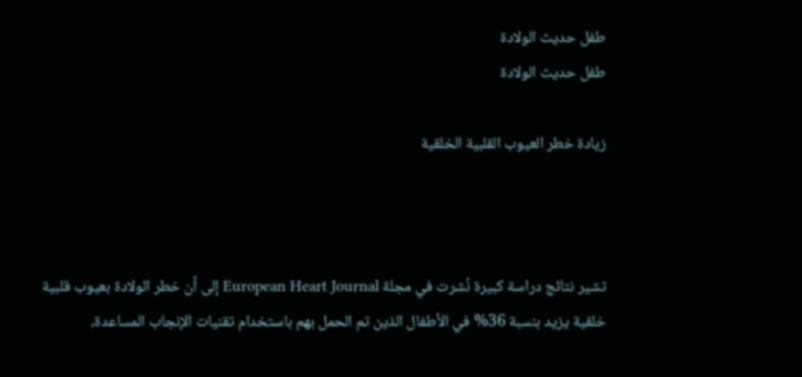طفل حديث الولادة
طفل حديث الولادة

زيادة خطر العيوب القلبية الخلقية



تشير نتائج دراسة كبيرة نُشرت في مجلة European Heart Journal إلى أن خطر الولادة بعيوب قلبية خلقية يزيد بنسبة 36% في الأطفال الذين تم الحمل بهم باستخدام تقنيات الإنجاب المساعدة،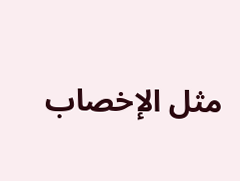مثل الإخصاب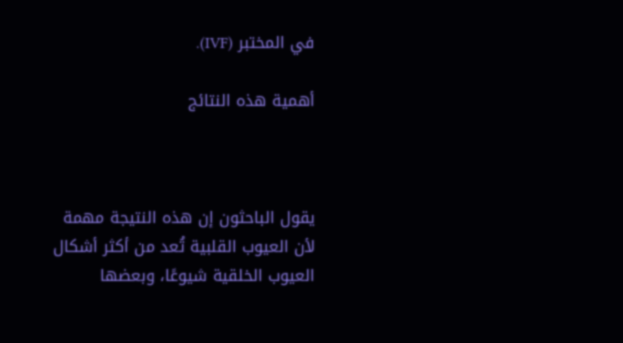في المختبر (IVF).

أهمية هذه النتائج



يقول الباحثون إن هذه النتيجة مهمة لأن العيوب القلبية تُعد من أكثر أشكال العيوب الخلقية شيوعًا، وبعضها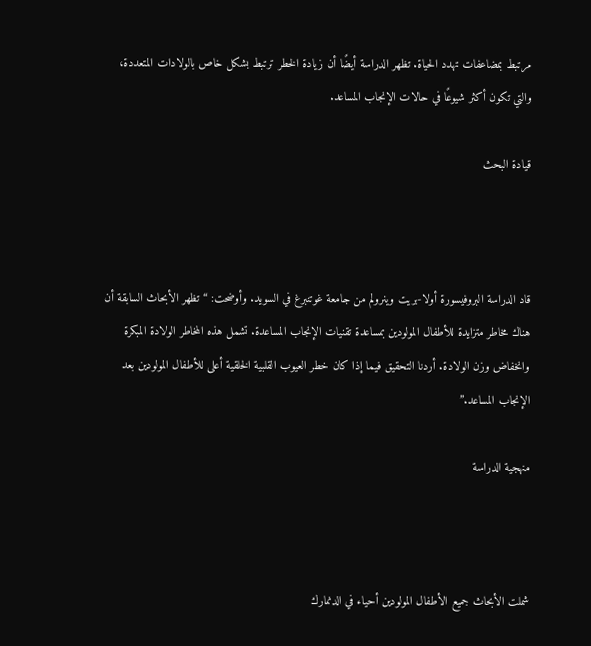مرتبط بمضاعفات تهدد الحياة. تظهر الدراسة أيضًا أن زيادة الخطر ترتبط بشكل خاص بالولادات المتعددة، والتي تكون أكثر شيوعًا في حالات الإنجاب المساعد.

قيادة البحث



قاد الدراسة البروفيسورة أولا-بريت وينرولم من جامعة غوتنبرغ في السويد. وأوضحت: “تظهر الأبحاث السابقة أن هناك مخاطر متزايدة للأطفال المولودين بمساعدة تقنيات الإنجاب المساعدة. تشمل هذه المخاطر الولادة المبكرة وانخفاض وزن الولادة. أردنا التحقيق فيما إذا كان خطر العيوب القلبية الخلقية أعلى للأطفال المولودين بعد الإنجاب المساعد.”

منهجية الدراسة



شملت الأبحاث جميع الأطفال المولودين أحياء في الدنمارك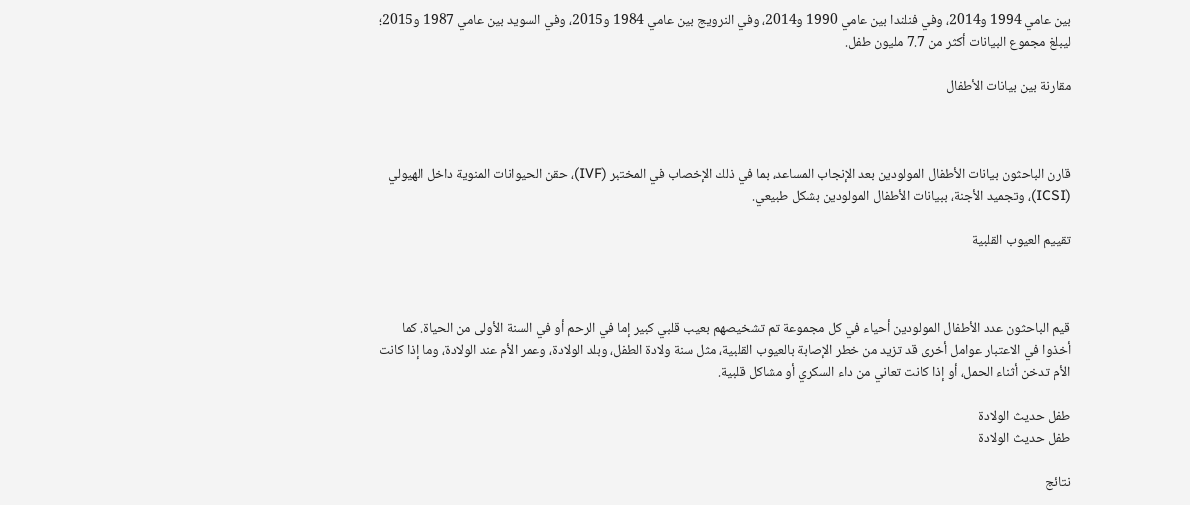بين عامي 1994 و2014، وفي فنلندا بين عامي 1990 و2014، وفي النرويج بين عامي 1984 و2015، وفي السويد بين عامي 1987 و2015؛ ليبلغ مجموع البيانات أكثر من 7.7 مليون طفل.

مقارنة بين بيانات الأطفال



قارن الباحثون بيانات الأطفال المولودين بعد الإنجاب المساعد، بما في ذلك الإخصاب في المختبر (IVF)، حقن الحيوانات المنوية داخل الهيولي (ICSI)، وتجميد الأجنة، ببيانات الأطفال المولودين بشكل طبيعي.

تقييم العيوب القلبية



قيم الباحثون عدد الأطفال المولودين أحياء في كل مجموعة تم تشخيصهم بعيب قلبي كبير إما في الرحم أو في السنة الأولى من الحياة. كما أخذوا في الاعتبار عوامل أخرى قد تزيد من خطر الإصابة بالعيوب القلبية، مثل سنة ولادة الطفل، وبلد الولادة، وعمر الأم عند الولادة، وما إذا كانت الأم تدخن أثناء الحمل، أو إذا كانت تعاني من داء السكري أو مشاكل قلبية.

طفل حديث الولادة
طفل حديث الولادة

نتائج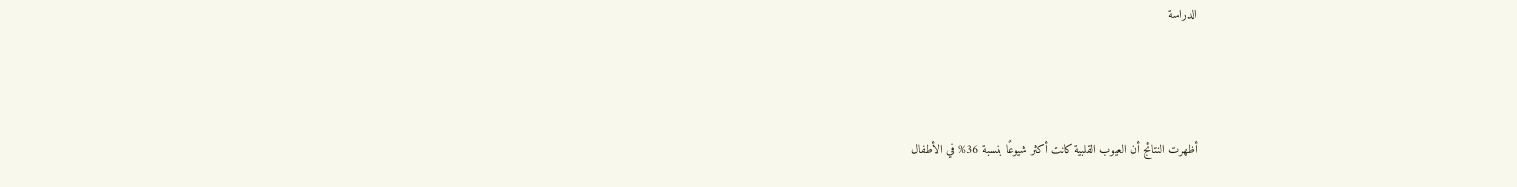الدراسة



أظهرت النتائج أن العيوب القلبية كانت أكثر شيوعًا بنسبة 36% في الأطفال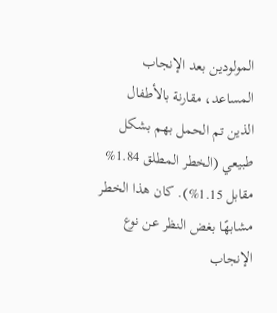المولودين بعد الإنجاب المساعد، مقارنة بالأطفال الذين تم الحمل بهم بشكل طبيعي (الخطر المطلق 1.84% مقابل 1.15%). كان هذا الخطر مشابهًا بغض النظر عن نوع الإنجاب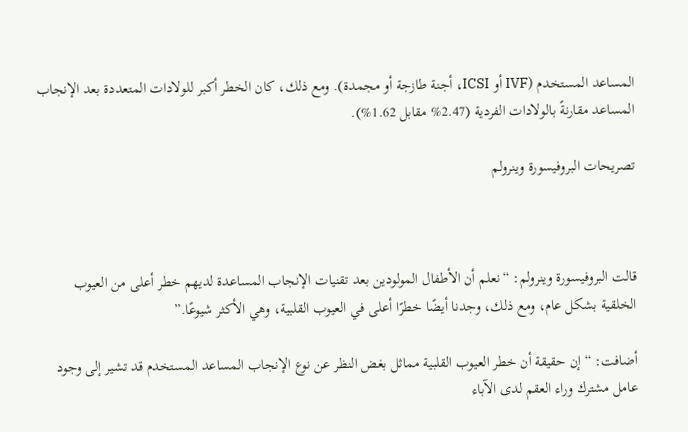المساعد المستخدم (IVF أو ICSI، أجنة طازجة أو مجمدة). ومع ذلك، كان الخطر أكبر للولادات المتعددة بعد الإنجاب المساعد مقارنةً بالولادات الفردية (2.47% مقابل 1.62%).

تصريحات البروفيسورة وينرولم



قالت البروفيسورة وينرولم: “نعلم أن الأطفال المولودين بعد تقنيات الإنجاب المساعدة لديهم خطر أعلى من العيوب الخلقية بشكل عام، ومع ذلك، وجدنا أيضًا خطرًا أعلى في العيوب القلبية، وهي الأكثر شيوعًا.”

أضافت: “إن حقيقة أن خطر العيوب القلبية مماثل بغض النظر عن نوع الإنجاب المساعد المستخدم قد تشير إلى وجود عامل مشترك وراء العقم لدى الآباء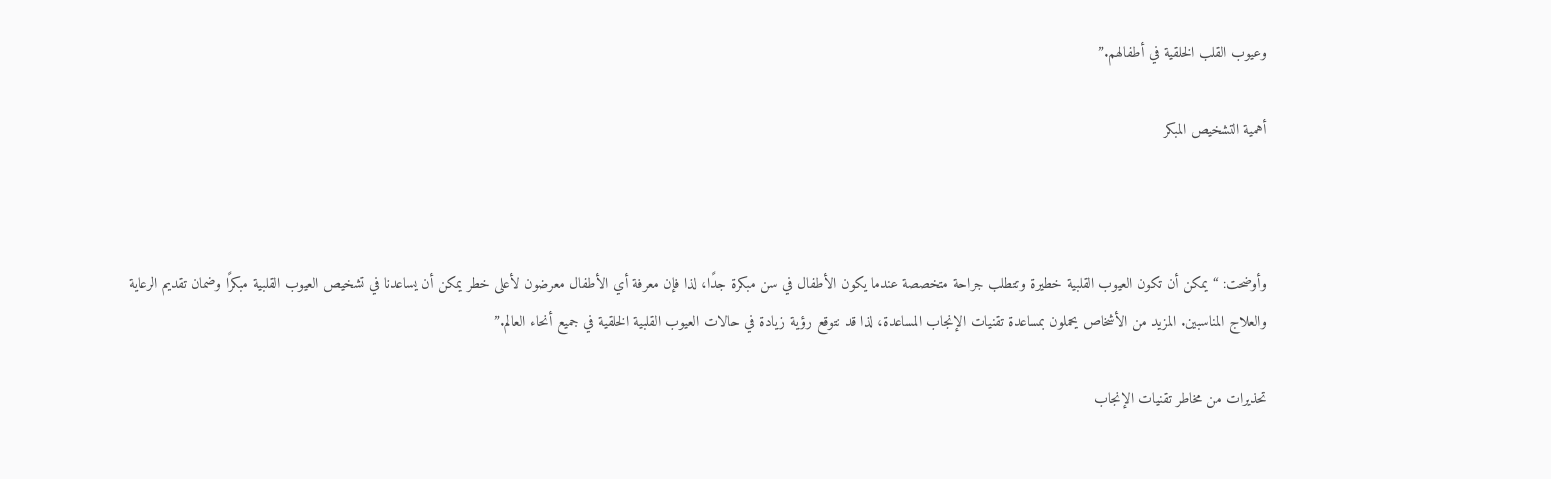وعيوب القلب الخلقية في أطفالهم.”

أهمية التشخيص المبكر



وأوضحت: “يمكن أن تكون العيوب القلبية خطيرة وتتطلب جراحة متخصصة عندما يكون الأطفال في سن مبكرة جدًا، لذا فإن معرفة أي الأطفال معرضون لأعلى خطر يمكن أن يساعدنا في تشخيص العيوب القلبية مبكرًا وضمان تقديم الرعاية والعلاج المناسبين. المزيد من الأشخاص يحملون بمساعدة تقنيات الإنجاب المساعدة، لذا قد نتوقع رؤية زيادة في حالات العيوب القلبية الخلقية في جميع أنحاء العالم.”

تحذيرات من مخاطر تقنيات الإنجاب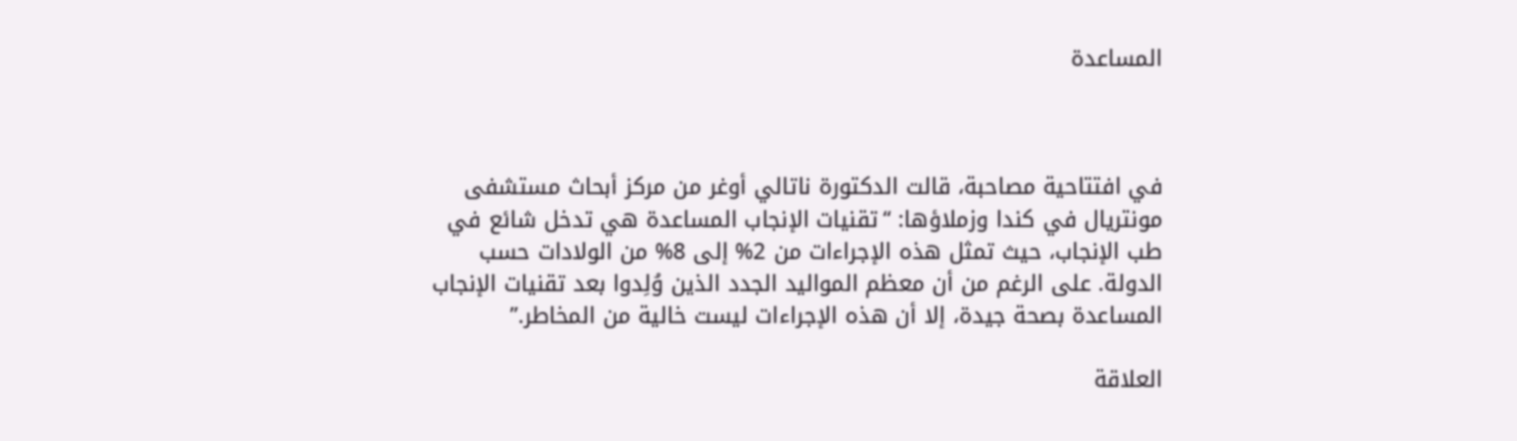المساعدة



في افتتاحية مصاحبة، قالت الدكتورة ناتالي أوغر من مركز أبحاث مستشفى مونتريال في كندا وزملاؤها: “تقنيات الإنجاب المساعدة هي تدخل شائع في طب الإنجاب، حيث تمثل هذه الإجراءات من 2% إلى 8% من الولادات حسب الدولة. على الرغم من أن معظم المواليد الجدد الذين وُلِدوا بعد تقنيات الإنجاب المساعدة بصحة جيدة، إلا أن هذه الإجراءات ليست خالية من المخاطر.”

العلاقة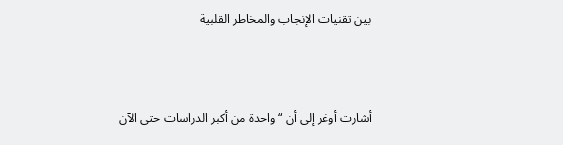بين تقنيات الإنجاب والمخاطر القلبية



أشارت أوغر إلى أن “واحدة من أكبر الدراسات حتى الآن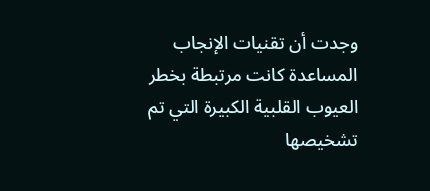وجدت أن تقنيات الإنجاب المساعدة كانت مرتبطة بخطر العيوب القلبية الكبيرة التي تم تشخيصها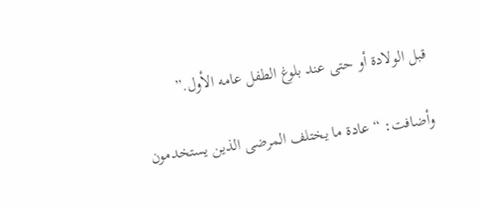قبل الولادة أو حتى عند بلوغ الطفل عامه الأول.”

وأضافت: “عادة ما يختلف المرضى الذين يستخدمون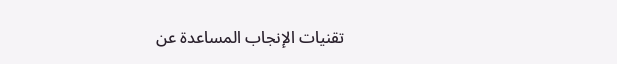تقنيات الإنجاب المساعدة عن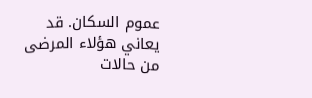عموم السكان. قد يعاني هؤلاء المرضى من حالات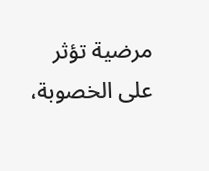مرضية تؤثر على الخصوبة،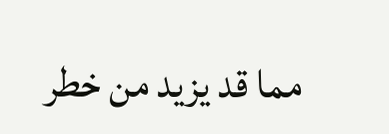مما قد يزيد من خطر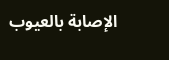الإصابة بالعيوب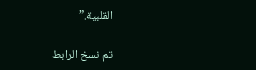القلبية.”

تم نسخ الرابط